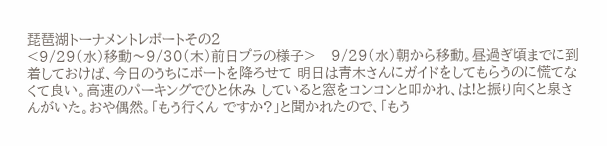琵琶湖トーナメントレポートその2
<9/29(水)移動〜9/30(木)前日プラの様子>   9/29(水)朝から移動。昼過ぎ頃までに到着しておけば、今日のうちにボートを降ろせて 明日は青木さんにガイドをしてもらうのに慌てなくて良い。高速のパーキングでひと休み していると窓をコンコンと叩かれ、は!と振り向くと泉さんがいた。おや偶然。「もう行くん ですか?」と聞かれたので、「もう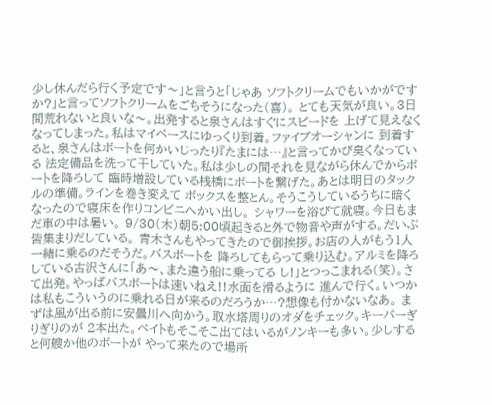少し休んだら行く予定です〜」と言うと「じゃあ ソフトクリームでもいかがですか?」と言ってソフトクリームをごちそうになった(喜)。 とても天気が良い。3日間荒れないと良いな〜。出発すると泉さんはすぐにスピードを 上げて見えなくなってしまった。私はマイペースにゆっくり到着。ファイブオーシャンに 到着すると、泉さんはボートを何かいじったり『たまには…』と言ってかび臭くなっている 法定備品を洗って干していた。私は少しの間それを見ながら休んでからボートを降ろして 臨時増設している桟橋にボートを繋げた。あとは明日のタックルの準備。ラインを巻き変えて ボックスを整とん。そうこうしているうちに暗くなったので寝床を作りコンビニへかい出し。 シャワーを浴びて就寝。今日もまだ車の中は暑い。 9/30(木)朝5:00頃起きると外で物音や声がする。だいぶ皆集まりだしている。 青木さんもやってきたので御挨拶。お店の人がもう1人一緒に乗るのだそうだ。バスボートを 降ろしてもらって乗り込む。アルミを降ろしている古沢さんに「あ〜、また違う船に乗ってる し!」とつっこまれる(笑)。さて出発。やっぱバスボートは速いねえ!!水面を滑るように 進んで行く。いつかは私もこういうのに乗れる日が来るのだろうか…?想像も付かないなあ。 まずは風が出る前に安曇川へ向かう。取水塔周りのオダをチェック。キーパーぎりぎりのが 2本出た。ベイトもそこそこ出てはいるがノンキーも多い。少しすると何艘か他のボートが やって来たので場所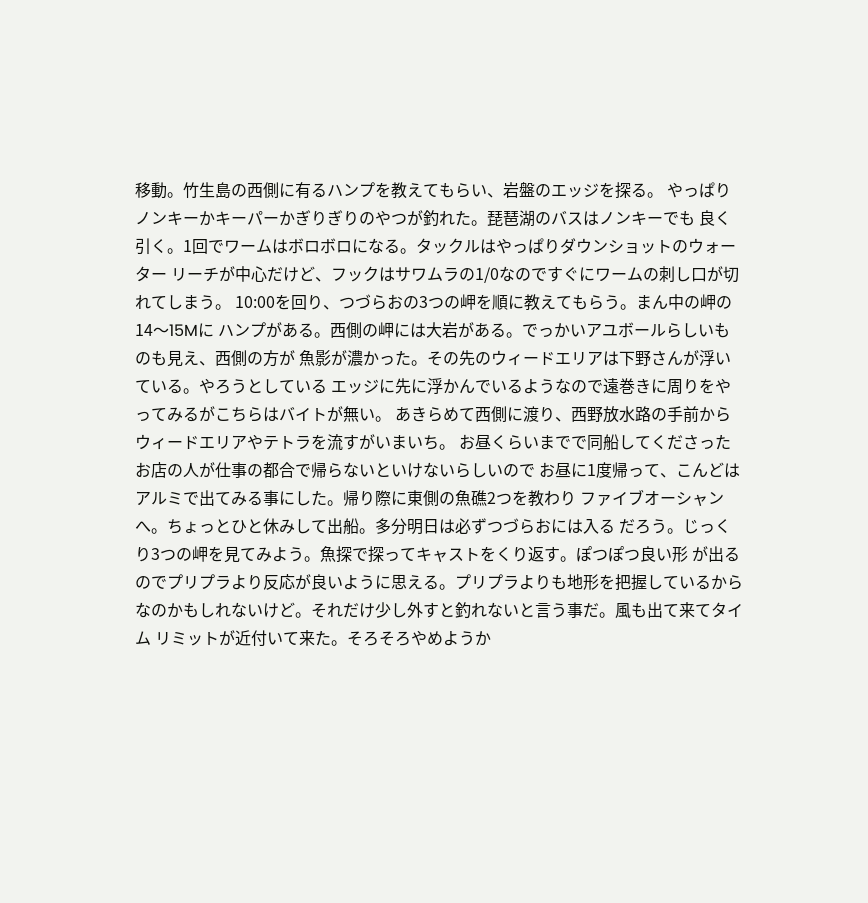移動。竹生島の西側に有るハンプを教えてもらい、岩盤のエッジを探る。 やっぱりノンキーかキーパーかぎりぎりのやつが釣れた。琵琶湖のバスはノンキーでも 良く引く。1回でワームはボロボロになる。タックルはやっぱりダウンショットのウォーター リーチが中心だけど、フックはサワムラの1/0なのですぐにワームの刺し口が切れてしまう。 10:00を回り、つづらおの3つの岬を順に教えてもらう。まん中の岬の14〜15Mに ハンプがある。西側の岬には大岩がある。でっかいアユボールらしいものも見え、西側の方が 魚影が濃かった。その先のウィードエリアは下野さんが浮いている。やろうとしている エッジに先に浮かんでいるようなので遠巻きに周りをやってみるがこちらはバイトが無い。 あきらめて西側に渡り、西野放水路の手前からウィードエリアやテトラを流すがいまいち。 お昼くらいまでで同船してくださったお店の人が仕事の都合で帰らないといけないらしいので お昼に1度帰って、こんどはアルミで出てみる事にした。帰り際に東側の魚礁2つを教わり ファイブオーシャンへ。ちょっとひと休みして出船。多分明日は必ずつづらおには入る だろう。じっくり3つの岬を見てみよう。魚探で探ってキャストをくり返す。ぽつぽつ良い形 が出るのでプリプラより反応が良いように思える。プリプラよりも地形を把握しているから なのかもしれないけど。それだけ少し外すと釣れないと言う事だ。風も出て来てタイム リミットが近付いて来た。そろそろやめようか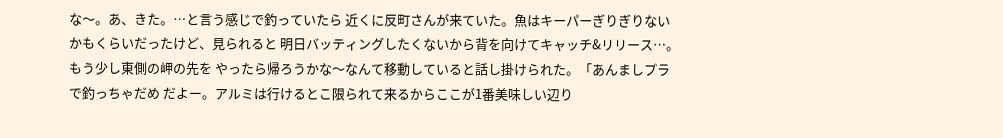な〜。あ、きた。…と言う感じで釣っていたら 近くに反町さんが来ていた。魚はキーパーぎりぎりないかもくらいだったけど、見られると 明日バッティングしたくないから背を向けてキャッチ&リリース…。もう少し東側の岬の先を やったら帰ろうかな〜なんて移動していると話し掛けられた。「あんましプラで釣っちゃだめ だよー。アルミは行けるとこ限られて来るからここが1番美味しい辺り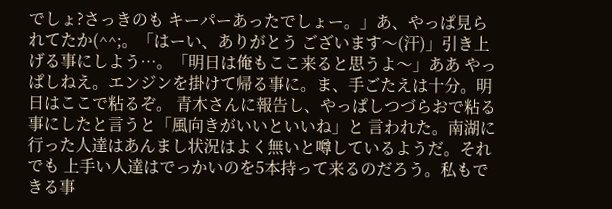でしょ?さっきのも キーパーあったでしょー。」あ、やっぱ見られてたか(^^;。「はーい、ありがとう ございます〜(汗)」引き上げる事にしよう…。「明日は俺もここ来ると思うよ〜」ああ やっぱしねえ。エンジンを掛けて帰る事に。ま、手ごたえは十分。明日はここで粘るぞ。 青木さんに報告し、やっぱしつづらおで粘る事にしたと言うと「風向きがいいといいね」と 言われた。南湖に行った人達はあんまし状況はよく無いと噂しているようだ。それでも 上手い人達はでっかいのを5本持って来るのだろう。私もできる事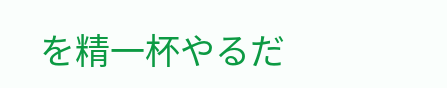を精一杯やるだ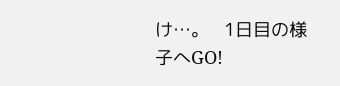け…。   1日目の様子へGO!